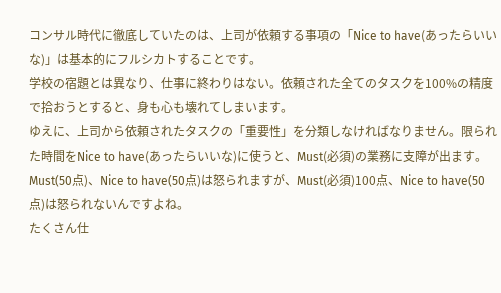コンサル時代に徹底していたのは、上司が依頼する事項の「Nice to have(あったらいいな)」は基本的にフルシカトすることです。
学校の宿題とは異なり、仕事に終わりはない。依頼された全てのタスクを100%の精度で拾おうとすると、身も心も壊れてしまいます。
ゆえに、上司から依頼されたタスクの「重要性」を分類しなければなりません。限られた時間をNice to have(あったらいいな)に使うと、Must(必須)の業務に支障が出ます。
Must(50点)、Nice to have(50点)は怒られますが、Must(必須)100点、Nice to have(50点)は怒られないんですよね。
たくさん仕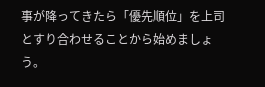事が降ってきたら「優先順位」を上司とすり合わせることから始めましょう。